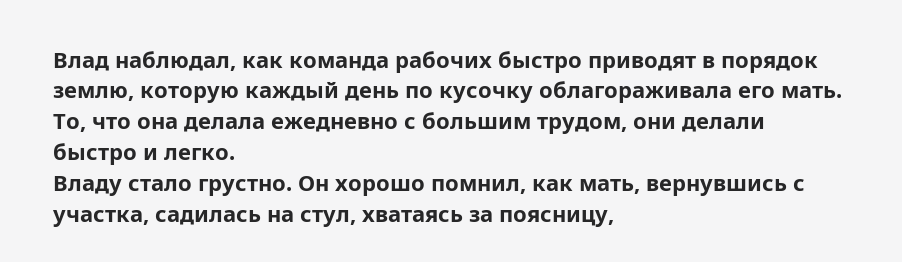Влад наблюдал, как команда рабочих быстро приводят в порядок землю, которую каждый день по кусочку облагораживала его мать. То, что она делала ежедневно с большим трудом, они делали быстро и легко.
Владу стало грустно. Он хорошо помнил, как мать, вернувшись с участка, садилась на стул, хватаясь за поясницу,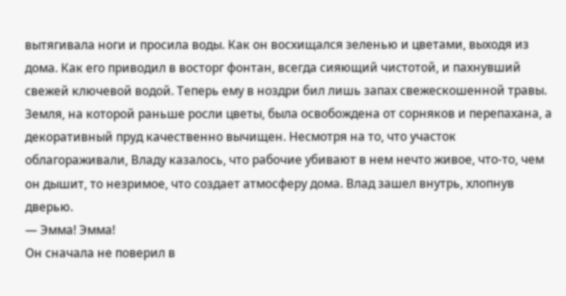вытягивала ноги и просила воды. Как он восхищался зеленью и цветами, выходя из дома. Как его приводил в восторг фонтан, всегда сияющий чистотой, и пахнувший свежей ключевой водой. Теперь ему в ноздри бил лишь запах свежескошенной травы. Земля, на которой раньше росли цветы, была освобождена от сорняков и перепахана, а декоративный пруд качественно вычищен. Несмотря на то, что участок облагораживали, Владу казалось, что рабочие убивают в нем нечто живое, что-то, чем он дышит, то незримое, что создает атмосферу дома. Влад зашел внутрь, хлопнув дверью.
— Эмма! Эмма!
Он сначала не поверил в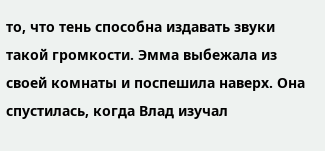то, что тень способна издавать звуки такой громкости. Эмма выбежала из своей комнаты и поспешила наверх. Она спустилась, когда Влад изучал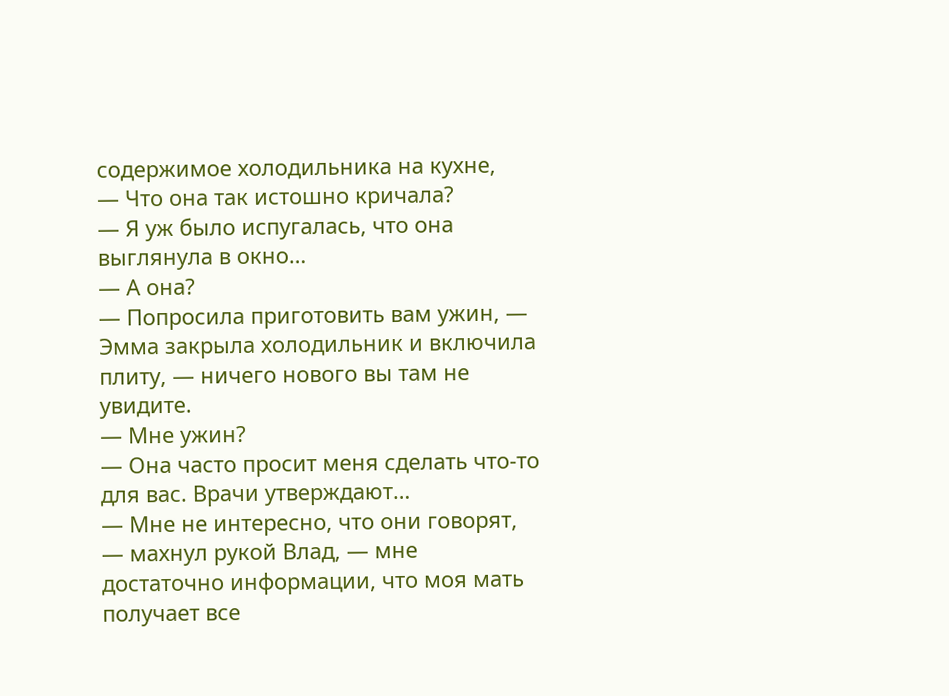содержимое холодильника на кухне,
— Что она так истошно кричала?
— Я уж было испугалась, что она выглянула в окно…
— А она?
— Попросила приготовить вам ужин, — Эмма закрыла холодильник и включила плиту, — ничего нового вы там не увидите.
— Мне ужин?
— Она часто просит меня сделать что-то для вас. Врачи утверждают…
— Мне не интересно, что они говорят, — махнул рукой Влад, — мне достаточно информации, что моя мать получает все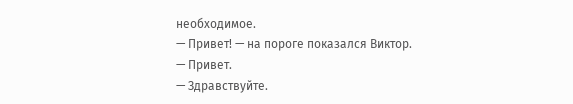необходимое.
— Привет! — на пороге показался Виктор.
— Привет.
— Здравствуйте.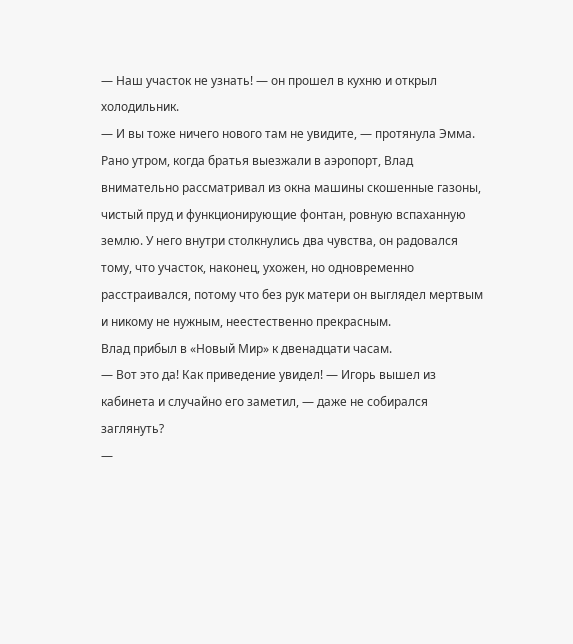— Наш участок не узнать! — он прошел в кухню и открыл холодильник.
— И вы тоже ничего нового там не увидите, — протянула Эмма.
Рано утром, когда братья выезжали в аэропорт, Влад внимательно рассматривал из окна машины скошенные газоны, чистый пруд и функционирующие фонтан, ровную вспаханную землю. У него внутри столкнулись два чувства, он радовался тому, что участок, наконец, ухожен, но одновременно расстраивался, потому что без рук матери он выглядел мертвым и никому не нужным, неестественно прекрасным.
Влад прибыл в «Новый Мир» к двенадцати часам.
— Вот это да! Как приведение увидел! — Игорь вышел из кабинета и случайно его заметил, — даже не собирался заглянуть?
—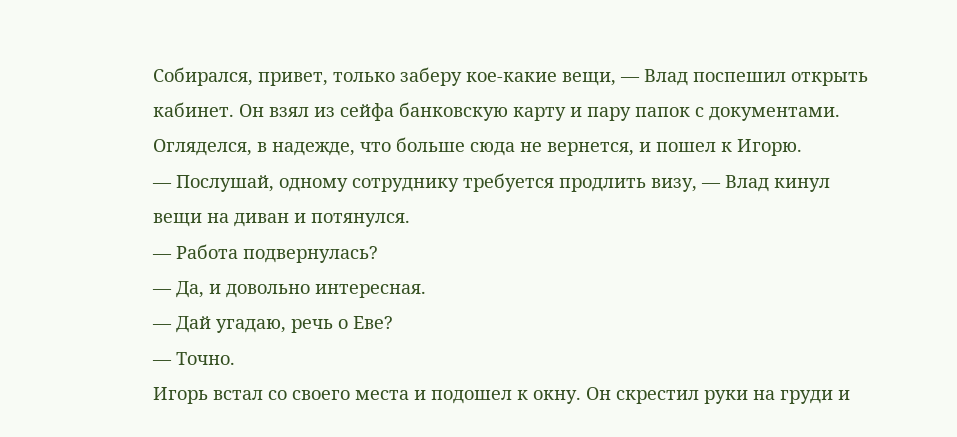Собирался, привет, только заберу кое-какие вещи, — Влад поспешил открыть кабинет. Он взял из сейфа банковскую карту и пару папок с документами. Огляделся, в надежде, что больше сюда не вернется, и пошел к Игорю.
— Послушай, одному сотруднику требуется продлить визу, — Влад кинул вещи на диван и потянулся.
— Работа подвернулась?
— Да, и довольно интересная.
— Дай угадаю, речь о Еве?
— Точно.
Игорь встал со своего места и подошел к окну. Он скрестил руки на груди и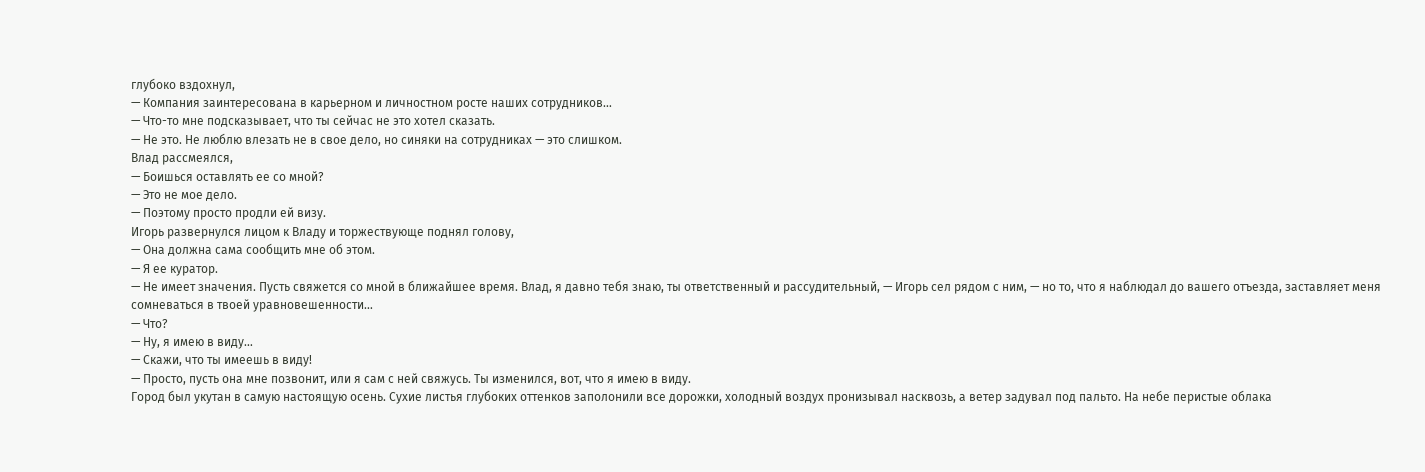глубоко вздохнул,
— Компания заинтересована в карьерном и личностном росте наших сотрудников…
— Что-то мне подсказывает, что ты сейчас не это хотел сказать.
— Не это. Не люблю влезать не в свое дело, но синяки на сотрудниках — это слишком.
Влад рассмеялся,
— Боишься оставлять ее со мной?
— Это не мое дело.
— Поэтому просто продли ей визу.
Игорь развернулся лицом к Владу и торжествующе поднял голову,
— Она должна сама сообщить мне об этом.
— Я ее куратор.
— Не имеет значения. Пусть свяжется со мной в ближайшее время. Влад, я давно тебя знаю, ты ответственный и рассудительный, — Игорь сел рядом с ним, — но то, что я наблюдал до вашего отъезда, заставляет меня сомневаться в твоей уравновешенности…
— Что?
— Ну, я имею в виду…
— Скажи, что ты имеешь в виду!
— Просто, пусть она мне позвонит, или я сам с ней свяжусь. Ты изменился, вот, что я имею в виду.
Город был укутан в самую настоящую осень. Сухие листья глубоких оттенков заполонили все дорожки, холодный воздух пронизывал насквозь, а ветер задувал под пальто. На небе перистые облака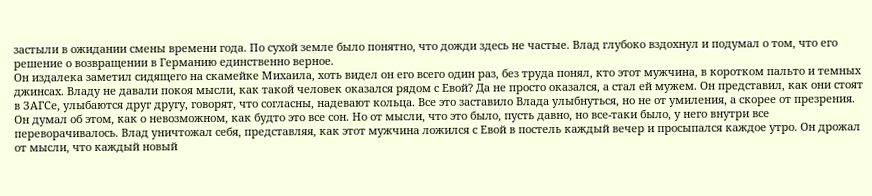застыли в ожидании смены времени года. По сухой земле было понятно, что дожди здесь не частые. Влад глубоко вздохнул и подумал о том, что его решение о возвращении в Германию единственно верное.
Он издалека заметил сидящего на скамейке Михаила, хоть видел он его всего один раз, без труда понял, кто этот мужчина, в коротком пальто и темных джинсах. Владу не давали покоя мысли, как такой человек оказался рядом с Евой? Да не просто оказался, а стал ей мужем. Он представил, как они стоят в ЗАГСе, улыбаются друг другу, говорят, что согласны, надевают кольца. Все это заставило Влада улыбнуться, но не от умиления, а скорее от презрения. Он думал об этом, как о невозможном, как будто это все сон. Но от мысли, что это было, пусть давно, но все-таки было, у него внутри все переворачивалось. Влад уничтожал себя, представляя, как этот мужчина ложился с Евой в постель каждый вечер и просыпался каждое утро. Он дрожал от мысли, что каждый новый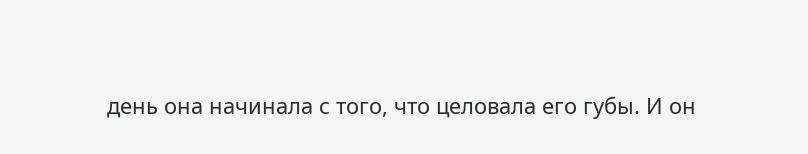день она начинала с того, что целовала его губы. И он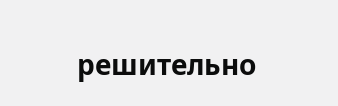решительно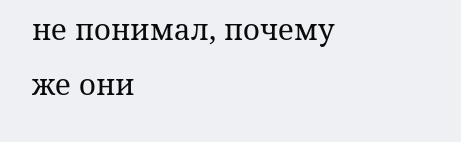не понимал, почему же они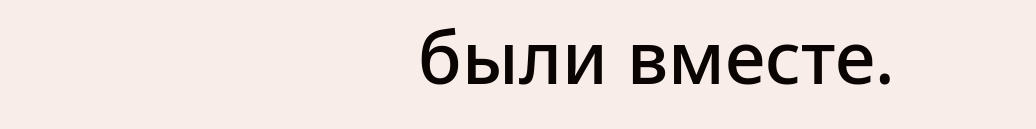были вместе.